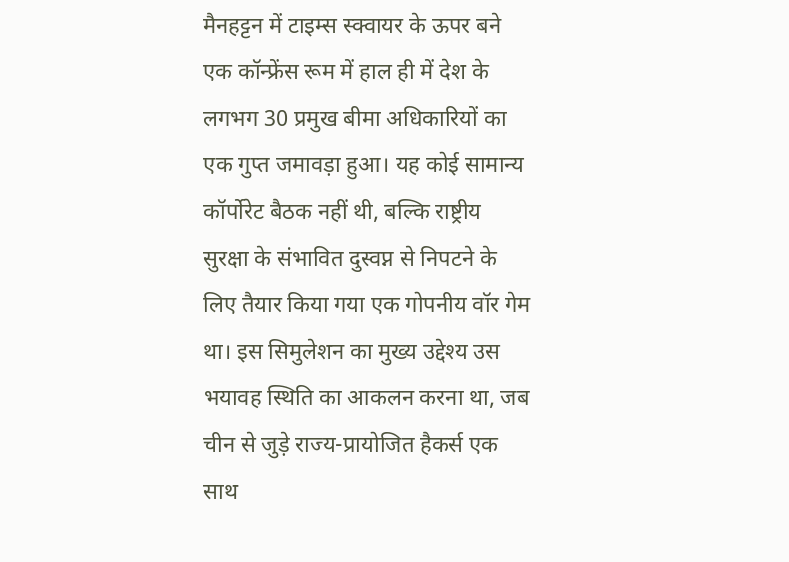मैनहट्टन में टाइम्स स्क्वायर के ऊपर बने एक कॉन्फ्रेंस रूम में हाल ही में देश के लगभग 30 प्रमुख बीमा अधिकारियों का एक गुप्त जमावड़ा हुआ। यह कोई सामान्य कॉर्पोरेट बैठक नहीं थी, बल्कि राष्ट्रीय सुरक्षा के संभावित दुस्वप्न से निपटने के लिए तैयार किया गया एक गोपनीय वॉर गेम था। इस सिमुलेशन का मुख्य उद्देश्य उस भयावह स्थिति का आकलन करना था, जब चीन से जुड़े राज्य-प्रायोजित हैकर्स एक साथ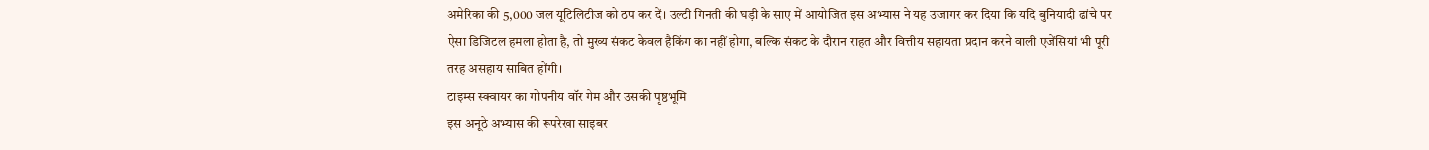अमेरिका की 5,000 जल यूटिलिटीज को ठप कर दें। उल्टी गिनती की घड़ी के साए में आयोजित इस अभ्यास ने यह उजागर कर दिया कि यदि बुनियादी ढांचे पर ऐसा डिजिटल हमला होता है, तो मुख्य संकट केवल हैकिंग का नहीं होगा, बल्कि संकट के दौरान राहत और वित्तीय सहायता प्रदान करने वाली एजेंसियां भी पूरी तरह असहाय साबित होंगी।
टाइम्स स्क्वायर का गोपनीय वॉर गेम और उसकी पृष्ठभूमि
इस अनूठे अभ्यास की रूपरेखा साइबर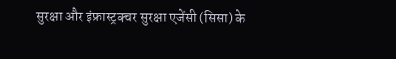सुरक्षा और इंफ्रास्ट्रक्चर सुरक्षा एजेंसी (सिसा) के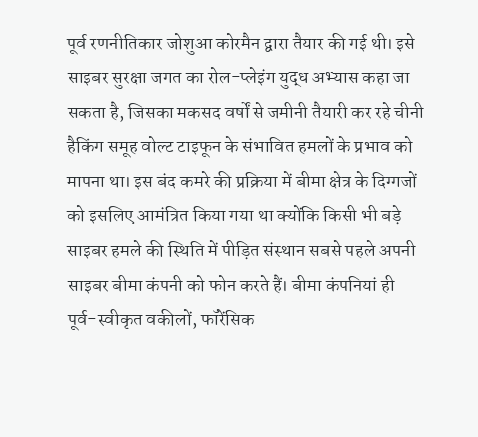पूर्व रणनीतिकार जोशुआ कोरमैन द्वारा तैयार की गई थी। इसे साइबर सुरक्षा जगत का रोल-प्लेइंग युद्ध अभ्यास कहा जा सकता है, जिसका मकसद वर्षों से जमीनी तैयारी कर रहे चीनी हैकिंग समूह वोल्ट टाइफून के संभावित हमलों के प्रभाव को मापना था। इस बंद कमरे की प्रक्रिया में बीमा क्षेत्र के दिग्गजों को इसलिए आमंत्रित किया गया था क्योंकि किसी भी बड़े साइबर हमले की स्थिति में पीड़ित संस्थान सबसे पहले अपनी साइबर बीमा कंपनी को फोन करते हैं। बीमा कंपनियां ही पूर्व-स्वीकृत वकीलों, फॉरेंसिक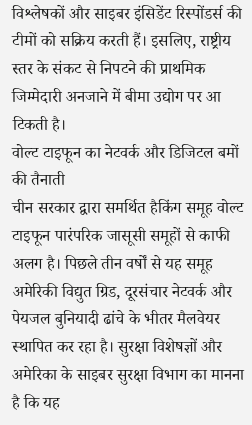विश्लेषकों और साइबर इंसिडेंट रिस्पोंडर्स की टीमों को सक्रिय करती हैं। इसलिए, राष्ट्रीय स्तर के संकट से निपटने की प्राथमिक जिम्मेदारी अनजाने में बीमा उद्योग पर आ टिकती है।
वोल्ट टाइफून का नेटवर्क और डिजिटल बमों की तैनाती
चीन सरकार द्वारा समर्थित हैकिंग समूह वोल्ट टाइफून पारंपरिक जासूसी समूहों से काफी अलग है। पिछले तीन वर्षों से यह समूह अमेरिकी विद्युत ग्रिड, दूरसंचार नेटवर्क और पेयजल बुनियादी ढांचे के भीतर मैलवेयर स्थापित कर रहा है। सुरक्षा विशेषज्ञों और अमेरिका के साइबर सुरक्षा विभाग का मानना है कि यह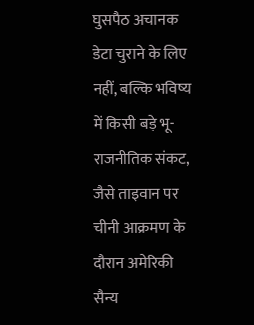घुसपैठ अचानक डेटा चुराने के लिए नहीं, बल्कि भविष्य में किसी बड़े भू-राजनीतिक संकट, जैसे ताइवान पर चीनी आक्रमण के दौरान अमेरिकी सैन्य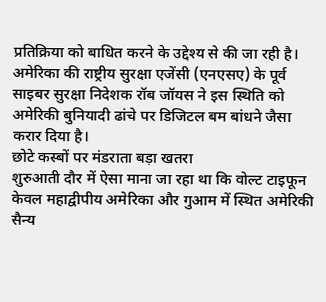प्रतिक्रिया को बाधित करने के उद्देश्य से की जा रही है। अमेरिका की राष्ट्रीय सुरक्षा एजेंसी (एनएसए) के पूर्व साइबर सुरक्षा निदेशक रॉब जॉयस ने इस स्थिति को अमेरिकी बुनियादी ढांचे पर डिजिटल बम बांधने जैसा करार दिया है।
छोटे कस्बों पर मंडराता बड़ा खतरा
शुरुआती दौर में ऐसा माना जा रहा था कि वोल्ट टाइफून केवल महाद्वीपीय अमेरिका और गुआम में स्थित अमेरिकी सैन्य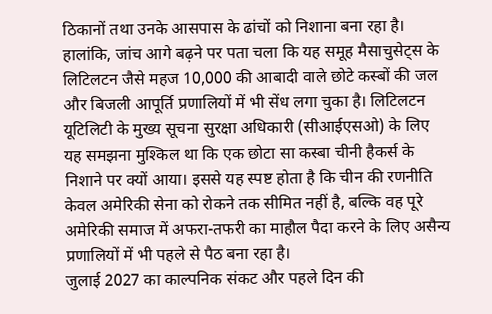ठिकानों तथा उनके आसपास के ढांचों को निशाना बना रहा है। हालांकि, जांच आगे बढ़ने पर पता चला कि यह समूह मैसाचुसेट्स के लिटिलटन जैसे महज 10,000 की आबादी वाले छोटे कस्बों की जल और बिजली आपूर्ति प्रणालियों में भी सेंध लगा चुका है। लिटिलटन यूटिलिटी के मुख्य सूचना सुरक्षा अधिकारी (सीआईएसओ) के लिए यह समझना मुश्किल था कि एक छोटा सा कस्बा चीनी हैकर्स के निशाने पर क्यों आया। इससे यह स्पष्ट होता है कि चीन की रणनीति केवल अमेरिकी सेना को रोकने तक सीमित नहीं है, बल्कि वह पूरे अमेरिकी समाज में अफरा-तफरी का माहौल पैदा करने के लिए असैन्य प्रणालियों में भी पहले से पैठ बना रहा है।
जुलाई 2027 का काल्पनिक संकट और पहले दिन की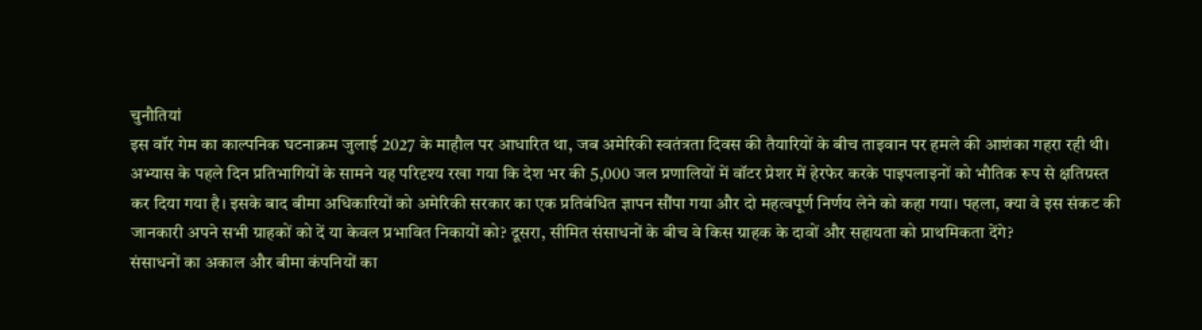चुनौतियां
इस वॉर गेम का काल्पनिक घटनाक्रम जुलाई 2027 के माहौल पर आधारित था, जब अमेरिकी स्वतंत्रता दिवस की तैयारियों के बीच ताइवान पर हमले की आशंका गहरा रही थी। अभ्यास के पहले दिन प्रतिभागियों के सामने यह परिदृश्य रखा गया कि देश भर की 5,000 जल प्रणालियों में वॉटर प्रेशर में हेरफेर करके पाइपलाइनों को भौतिक रूप से क्षतिग्रस्त कर दिया गया है। इसके बाद बीमा अधिकारियों को अमेरिकी सरकार का एक प्रतिबंधित ज्ञापन सौंपा गया और दो महत्वपूर्ण निर्णय लेने को कहा गया। पहला, क्या वे इस संकट की जानकारी अपने सभी ग्राहकों को दें या केवल प्रभावित निकायों को? दूसरा, सीमित संसाधनों के बीच वे किस ग्राहक के दावों और सहायता को प्राथमिकता देंगे?
संसाधनों का अकाल और बीमा कंपनियों का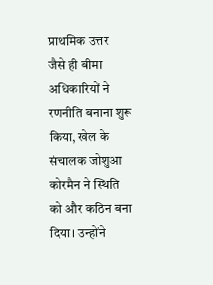प्राथमिक उत्तर
जैसे ही बीमा अधिकारियों ने रणनीति बनाना शुरू किया, खेल के संचालक जोशुआ कोरमैन ने स्थिति को और कठिन बना दिया। उन्होंने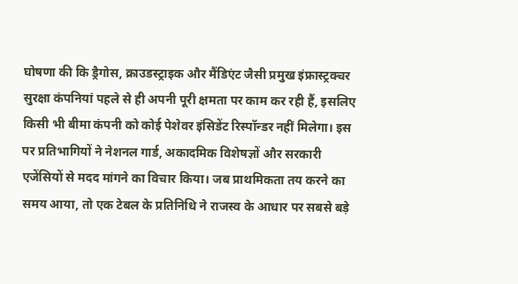घोषणा की कि ड्रैगोस, क्राउडस्ट्राइक और मैंडिएंट जैसी प्रमुख इंफ्रास्ट्रक्चर सुरक्षा कंपनियां पहले से ही अपनी पूरी क्षमता पर काम कर रही हैं, इसलिए किसी भी बीमा कंपनी को कोई पेशेवर इंसिडेंट रिस्पॉन्डर नहीं मिलेगा। इस पर प्रतिभागियों ने नेशनल गार्ड, अकादमिक विशेषज्ञों और सरकारी एजेंसियों से मदद मांगने का विचार किया। जब प्राथमिकता तय करने का समय आया, तो एक टेबल के प्रतिनिधि ने राजस्व के आधार पर सबसे बड़े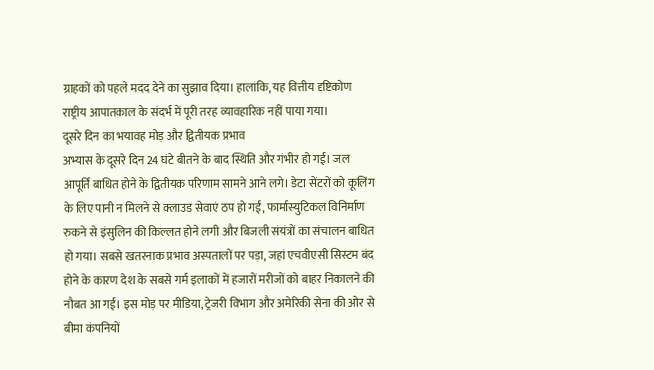ग्राहकों को पहले मदद देने का सुझाव दिया। हालांकि, यह वित्तीय दृष्टिकोण राष्ट्रीय आपातकाल के संदर्भ में पूरी तरह व्यावहारिक नहीं पाया गया।
दूसरे दिन का भयावह मोड़ और द्वितीयक प्रभाव
अभ्यास के दूसरे दिन 24 घंटे बीतने के बाद स्थिति और गंभीर हो गई। जल आपूर्ति बाधित होने के द्वितीयक परिणाम सामने आने लगे। डेटा सेंटरों को कूलिंग के लिए पानी न मिलने से क्लाउड सेवाएं ठप हो गईं, फार्मास्युटिकल विनिर्माण रुकने से इंसुलिन की किल्लत होने लगी और बिजली संयंत्रों का संचालन बाधित हो गया। सबसे खतरनाक प्रभाव अस्पतालों पर पड़ा, जहां एचवीएसी सिस्टम बंद होने के कारण देश के सबसे गर्म इलाकों में हजारों मरीजों को बाहर निकालने की नौबत आ गई। इस मोड़ पर मीडिया, ट्रेजरी विभाग और अमेरिकी सेना की ओर से बीमा कंपनियों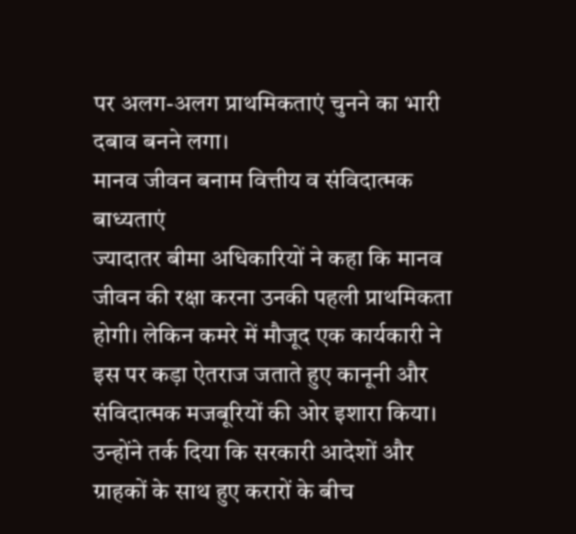पर अलग-अलग प्राथमिकताएं चुनने का भारी दबाव बनने लगा।
मानव जीवन बनाम वित्तीय व संविदात्मक बाध्यताएं
ज्यादातर बीमा अधिकारियों ने कहा कि मानव जीवन की रक्षा करना उनकी पहली प्राथमिकता होगी। लेकिन कमरे में मौजूद एक कार्यकारी ने इस पर कड़ा ऐतराज जताते हुए कानूनी और संविदात्मक मजबूरियों की ओर इशारा किया। उन्होंने तर्क दिया कि सरकारी आदेशों और ग्राहकों के साथ हुए करारों के बीच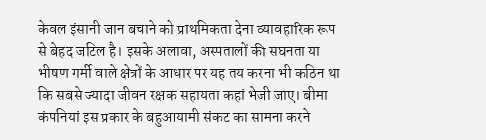केवल इंसानी जान बचाने को प्राथमिकता देना व्यावहारिक रूप से बेहद जटिल है। इसके अलावा, अस्पतालों की सघनता या भीषण गर्मी वाले क्षेत्रों के आधार पर यह तय करना भी कठिन था कि सबसे ज्यादा जीवन रक्षक सहायता कहां भेजी जाए। बीमा कंपनियां इस प्रकार के बहुआयामी संकट का सामना करने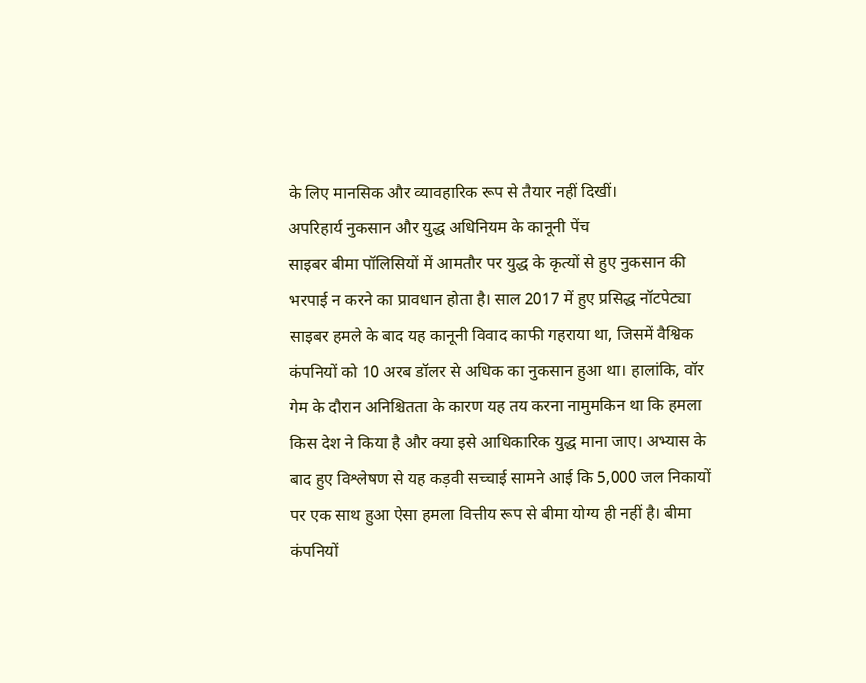के लिए मानसिक और व्यावहारिक रूप से तैयार नहीं दिखीं।
अपरिहार्य नुकसान और युद्ध अधिनियम के कानूनी पेंच
साइबर बीमा पॉलिसियों में आमतौर पर युद्ध के कृत्यों से हुए नुकसान की भरपाई न करने का प्रावधान होता है। साल 2017 में हुए प्रसिद्ध नॉटपेट्या साइबर हमले के बाद यह कानूनी विवाद काफी गहराया था, जिसमें वैश्विक कंपनियों को 10 अरब डॉलर से अधिक का नुकसान हुआ था। हालांकि, वॉर गेम के दौरान अनिश्चितता के कारण यह तय करना नामुमकिन था कि हमला किस देश ने किया है और क्या इसे आधिकारिक युद्ध माना जाए। अभ्यास के बाद हुए विश्लेषण से यह कड़वी सच्चाई सामने आई कि 5,000 जल निकायों पर एक साथ हुआ ऐसा हमला वित्तीय रूप से बीमा योग्य ही नहीं है। बीमा कंपनियों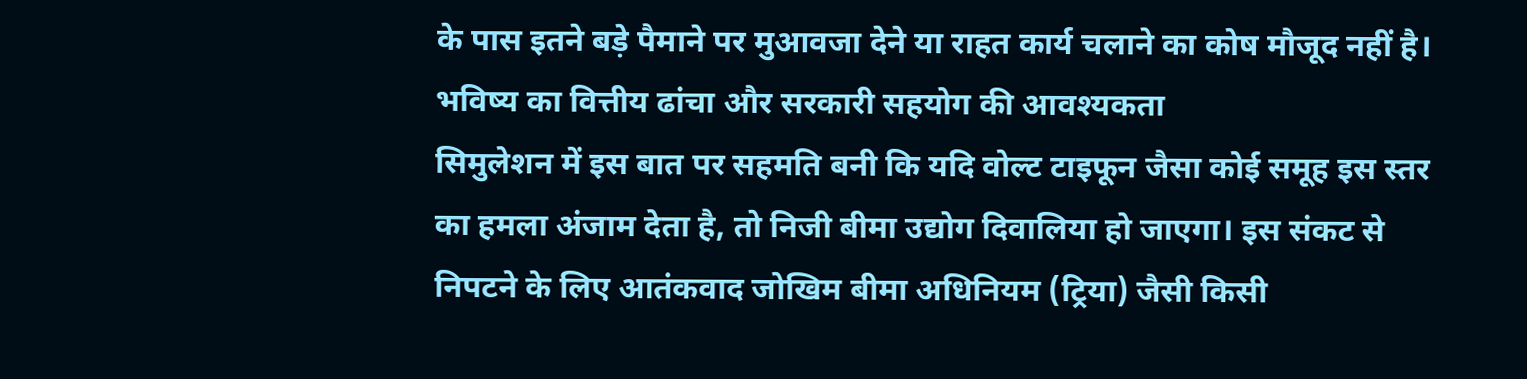के पास इतने बड़े पैमाने पर मुआवजा देने या राहत कार्य चलाने का कोष मौजूद नहीं है।
भविष्य का वित्तीय ढांचा और सरकारी सहयोग की आवश्यकता
सिमुलेशन में इस बात पर सहमति बनी कि यदि वोल्ट टाइफून जैसा कोई समूह इस स्तर का हमला अंजाम देता है, तो निजी बीमा उद्योग दिवालिया हो जाएगा। इस संकट से निपटने के लिए आतंकवाद जोखिम बीमा अधिनियम (ट्रिया) जैसी किसी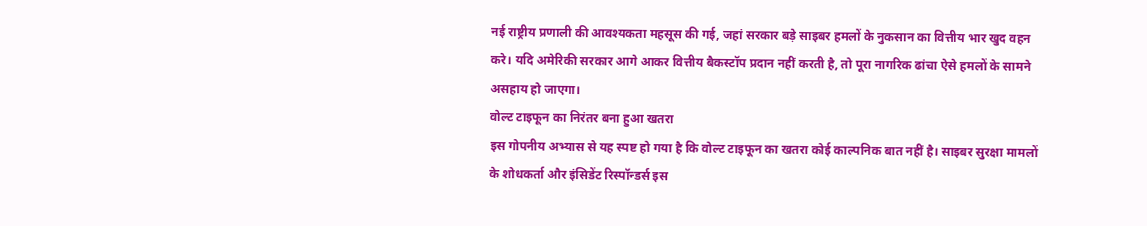नई राष्ट्रीय प्रणाली की आवश्यकता महसूस की गई, जहां सरकार बड़े साइबर हमलों के नुकसान का वित्तीय भार खुद वहन करे। यदि अमेरिकी सरकार आगे आकर वित्तीय बैकस्टॉप प्रदान नहीं करती है, तो पूरा नागरिक ढांचा ऐसे हमलों के सामने असहाय हो जाएगा।
वोल्ट टाइफून का निरंतर बना हुआ खतरा
इस गोपनीय अभ्यास से यह स्पष्ट हो गया है कि वोल्ट टाइफून का खतरा कोई काल्पनिक बात नहीं है। साइबर सुरक्षा मामलों के शोधकर्ता और इंसिडेंट रिस्पॉन्डर्स इस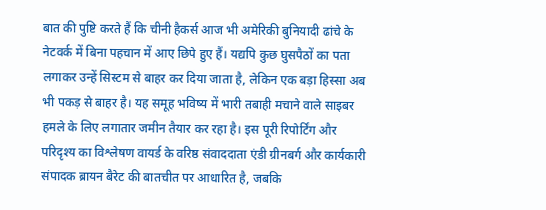बात की पुष्टि करते हैं कि चीनी हैकर्स आज भी अमेरिकी बुनियादी ढांचे के नेटवर्क में बिना पहचान में आए छिपे हुए हैं। यद्यपि कुछ घुसपैठों का पता लगाकर उन्हें सिस्टम से बाहर कर दिया जाता है, लेकिन एक बड़ा हिस्सा अब भी पकड़ से बाहर है। यह समूह भविष्य में भारी तबाही मचाने वाले साइबर हमले के लिए लगातार जमीन तैयार कर रहा है। इस पूरी रिपोर्टिंग और परिदृश्य का विश्लेषण वायर्ड के वरिष्ठ संवाददाता एंडी ग्रीनबर्ग और कार्यकारी संपादक ब्रायन बैरेट की बातचीत पर आधारित है, जबकि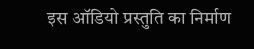इस ऑडियो प्रस्तुति का निर्माण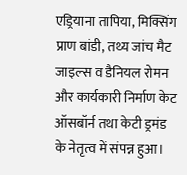एड्रियाना तापिया, मिक्सिंग प्राण बांडी, तथ्य जांच मैट जाइल्स व डैनियल रोमन और कार्यकारी निर्माण केट ऑसबॉर्न तथा केटी ड्रमंड के नेतृत्व में संपन्न हुआ।